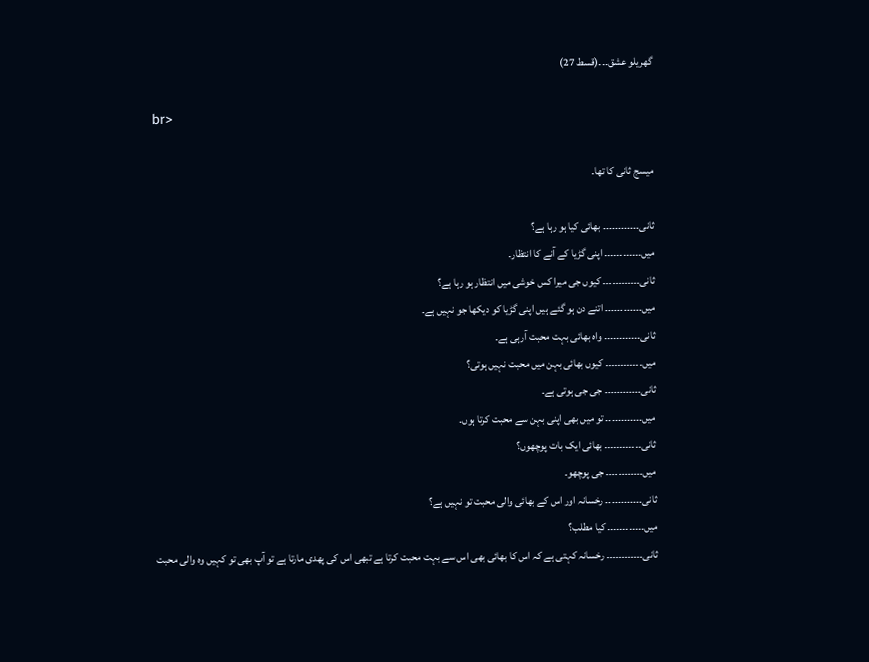گھریلو عشق۔۔۔(قسط 27)

br>

میسج ثانی کا تھا۔

ثانی۔۔۔۔۔۔۔۔۔۔۔۔ بھائی کیا ہو رہا ہے؟
میں۔۔۔۔۔۔۔۔۔۔۔۔ اپنی گڑیا کے آنے کا انتظار۔
ثانی۔۔۔۔۔۔۔۔۔۔۔۔ کیوں جی میرا کس خوشی میں انتظار ہو رہا ہے؟
میں۔۔۔۔۔۔۔۔۔۔۔۔ اتنے دن ہو گئے ہیں اپنی گڑیا کو دیکھا جو نہیں ہے۔
ثانی۔۔۔۔۔۔۔۔۔۔۔۔ واہ بھائی بہت محبت آرہی ہے۔
میں۔۔۔۔۔۔۔۔۔۔۔۔ کیوں بھائی بہن میں محبت نہیں ہوتی؟
ثانی۔۔۔۔۔۔۔۔۔۔۔۔ جی جی ہوتی ہے۔
میں۔۔۔۔۔۔۔۔۔۔۔۔ تو میں بھی اپنی بہن سے محبت کرتا ہوں۔
ثانی۔۔۔۔۔۔۔۔۔۔۔۔ بھائی ایک بات پوچھوں؟
میں۔۔۔۔۔۔۔۔۔۔۔۔ جی پوچھو۔
ثانی۔۔۔۔۔۔۔۔۔۔۔۔ رخسانہ اور اس کے بھائی والی محبت تو نہیں ہے؟
میں۔۔۔۔۔۔۔۔۔۔۔۔ کیا مطلب؟
ثانی۔۔۔۔۔۔۔۔۔۔۔۔ رخسانہ کہتی ہے کہ اس کا بھائی بھی اس سے بہت محبت کرتا ہے تبھی اس کی پھدی مارتا ہے تو آپ بھی تو کہیں وہ والی محبت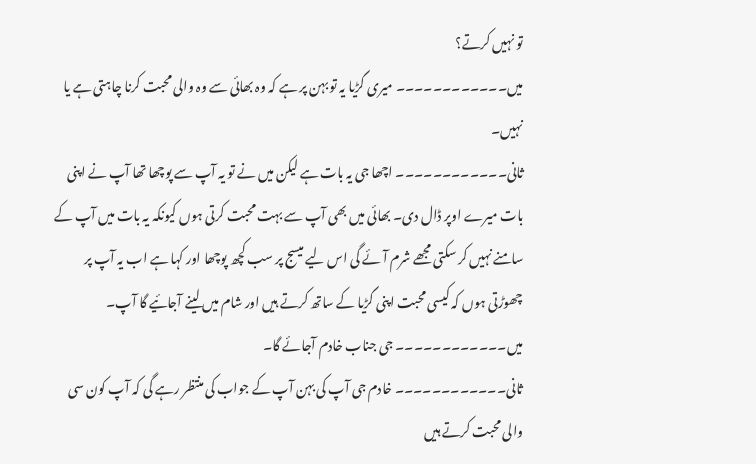تو نہیں کرتے؟
میں۔۔۔۔۔۔۔۔۔۔۔۔ میری گڑیا یہ تو بہن پر ہے کہ وہ بھائی سے وہ والی محبت کرنا چاہتی ہے یا نہیں۔
ثانی۔۔۔۔۔۔۔۔۔۔۔۔ اچھا جی یہ بات ہے لیکن میں نے تو یہ آپ سے پوچھا تھا آپ نے اپنی بات میرے اوپر ڈال دی۔ بھائی میں بھی آپ سے بہت محبت کرتی ہوں کیونکہ یہ بات میں آپ کے سامنے نہیں کر سکتی مجھے شرم آئے گی اس لیے میسج پر سب کچھ پوچھا اور کہا ہے اب یہ آپ پر چھوڑتی ہوں کہ کیسی محبت اپنی گڑیا کے ساتھ کرتے ہیں اور شام میں لینے آجائیے گا آپ۔
میں۔۔۔۔۔۔۔۔۔۔۔۔ جی جناب خادم آجائے گا۔
ثانی۔۔۔۔۔۔۔۔۔۔۔۔ خادم جی آپ کی بہن آپ کے جواب کی منتظر رہے گی کہ آپ کون سی والی محبت کرتے ہیں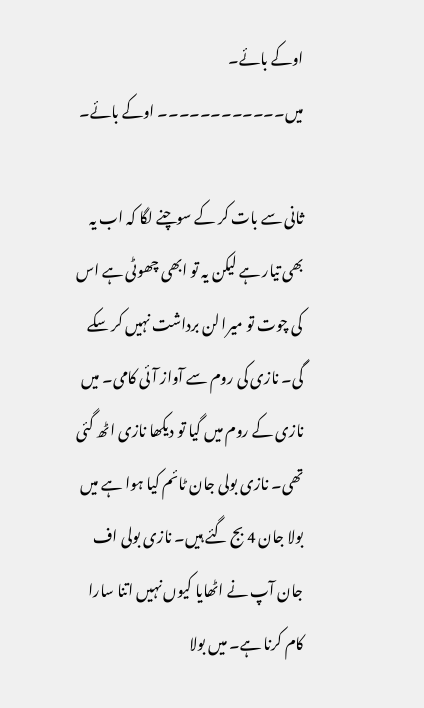اوکے بائے۔
میں۔۔۔۔۔۔۔۔۔۔۔۔ اوکے بائے۔

ثانی سے بات کر کے سوچنے لگا کہ اب یہ بھی تیار ہے لیکن یہ تو ابھی چھوٹی ہے اس کی چوت تو میرا لن برداشت نہیں کر سکے گی۔ نازی کی روم سے آواز آئی کامی۔ میں نازی کے روم میں گیا تو دیکھا نازی اٹھ گئی تھی۔ نازی بولی جان ٹائم کیا ہوا ہے میں بولا جان 4 بج گئے ہیں۔ نازی بولی اف جان آپ نے اٹھایا کیوں نہیں اتنا سارا کام کرنا ہے۔ میں بولا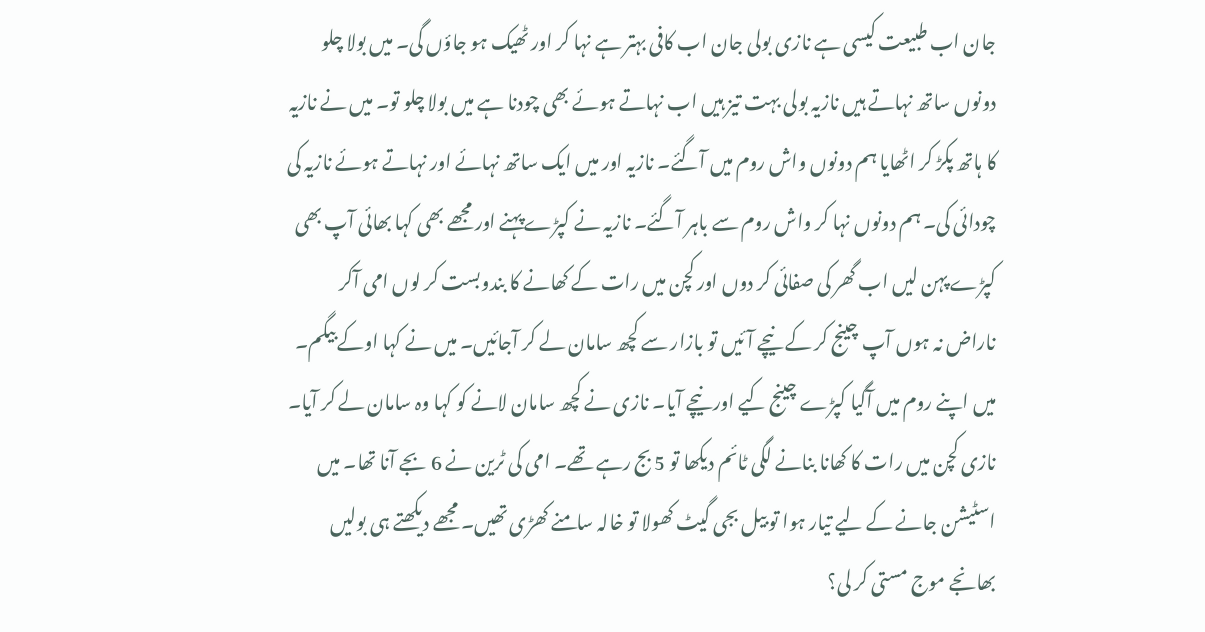جان اب طبیعت کیسی ہے نازی بولی جان اب کافی بہتر ہے نہا کر اور ٹھیک ہو جاؤں گی۔ میں بولا چلو دونوں ساتھ نہاتے ہیں نازیہ بولی بہت تیز ہیں اب نہاتے ہوئے بھی چودنا ہے میں بولا چلو تو۔ میں نے نازیہ کا ہاتھ پکڑ کر اٹھایا ہم دونوں واش روم میں آگئے۔ نازیہ اور میں ایک ساتھ نہائے اور نہاتے ہوئے نازیہ کی چودائی کی۔ ہم دونوں نہا کر واش روم سے باہر آگئے۔ نازیہ نے کپڑے پہنے اور مجھے بھی کہا بھائی آپ بھی کپڑے پہن لیں اب گھر کی صفائی کر دوں اور کچن میں رات کے کھانے کا بندوبست کر لوں امی آکر ناراض نہ ہوں آپ چینج کر کے نیچے آئیں تو بازار سے کچھ سامان لے کر آجائیں۔ میں نے کہا اوکے بیگم۔ میں اپنے روم میں آگیا کپڑے چینج کیے اور نیچے آیا۔ نازی نے کچھ سامان لانے کو کہا وہ سامان لے کر آیا۔ نازی کچن میں رات کا کھانا بنانے لگی ٹائم دیکھا تو 5 بج رہے تھے۔ امی کی ٹرین نے 6 بجے آنا تھا۔ میں اسٹیشن جانے کے لیے تیار ہوا تو بیل بجی گیٹ کھولا تو خالہ سامنے کھڑی تھیں۔ مجھے دیکھتے ہی بولیں بھانجے موج مستی کر لی؟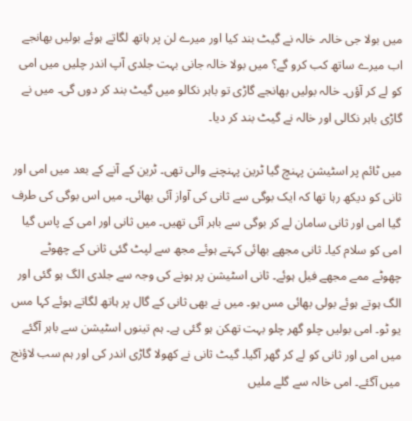میں بولا جی خالہ۔ خالہ نے گیٹ بند کیا اور میرے لن پر ہاتھ لگاتے ہوئے بولیں بھانجے اب میرے ساتھ کب کرو گے؟ میں بولا خالہ جانی بہت جلدی آپ اندر چلیں میں امی کو لے کر آؤں۔ خالہ بولیں بھانجے گاڑی تو باہر نکالو میں گیٹ بند کر دوں گی۔ میں نے گاڑی باہر نکالی اور خالہ نے گیٹ بند کر دیا۔

میں ٹائم پر اسٹیشن پہنچ گیا ٹرین پہنچنے والی تھی۔ ٹرین کے آنے کے بعد میں امی اور ثانی کو دیکھ رہا تھا کہ ایک بوگی سے ثانی کی آواز آئی بھائی۔ میں اس بوگی کی طرف گیا امی اور ثانی سامان لے کر بوگی سے باہر آئی تھیں۔ میں ثانی اور امی کے پاس گیا امی کو سلام کیا۔ ثانی مجھے بھائی کہتے ہوئے مجھ سے لپٹ گئی ثانی کے چھوٹے چھوٹے ممے مجھے فیل ہوئے۔ ثانی اسٹیشن پر ہونے کی وجہ سے جلدی الگ ہو گئی اور الگ ہوتے ہوئے بولی بھائی مس یو۔ میں نے بھی ثانی کے گال پر ہاتھ لگاتے ہوئے کہا مس یو ٹو۔ امی بولیں چلو گھر چلو بہت تھکن ہو گئی ہے۔ ہم تینوں اسٹیشن سے باہر آگئے میں امی اور ثانی کو لے کر گھر آگیا۔ گیٹ ثانی نے کھولا گاڑی اندر کی اور ہم سب لاؤنج میں آگئے۔ امی خالہ سے گلے ملیں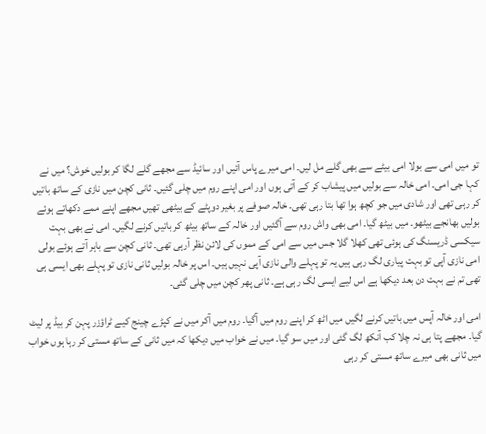تو میں امی سے بولا امی بیٹے سے بھی گلے مل لیں۔ امی میرے پاس آئیں اور سائیڈ سے مجھے گلے لگا کر بولیں خوش؟ میں نے کہا جی امی۔ امی خالہ سے بولیں میں پیشاب کر کے آتی ہوں اور امی اپنے روم میں چلی گئیں۔ ثانی کچن میں نازی کے ساتھ باتیں کر رہی تھی اور شادی میں جو کچھ ہوا تھا بتا رہی تھی۔ خالہ صوفے پر بغیر دوپٹے کے بیٹھی تھیں مجھے اپنے ممے دکھاتے ہوئے بولیں بھانجے بیٹھو۔ میں بیٹھ گیا۔ امی بھی واش روم سے آگئیں اور خالہ کے ساتھ بیٹھ کر باتیں کرنے لگیں۔ امی نے بھی بہت سیکسی ڈریسنگ کی ہوئی تھی کھلا گلا جس میں سے امی کے مموں کی لائن نظر آرہی تھی۔ ثانی کچن سے باہر آتے ہوئے بولی امی نازی آپی تو بہت پیاری لگ رہی ہیں یہ تو پہلے والی نازی آپی نہیں ہیں۔ اس پر خالہ بولیں ثانی نازی تو پہلے بھی ایسی ہی تھی تم نے بہت دن بعد دیکھا ہے اس لیے ایسی لگ رہی ہے۔ ثانی پھر کچن میں چلی گئی۔

امی اور خالہ آپس میں باتیں کرنے لگیں میں اٹھ کر اپنے روم میں آگیا۔ روم میں آکر میں نے کپڑے چینج کیے ٹراؤزر پہن کر بیڈ پر لیٹ گیا۔ مجھے پتا ہی نہ چلا کب آنکھ لگ گئی اور میں سو گیا۔ میں نے خواب میں دیکھا کہ میں ثانی کے ساتھ مستی کر رہا ہوں خواب میں ثانی بھی میرے ساتھ مستی کر رہی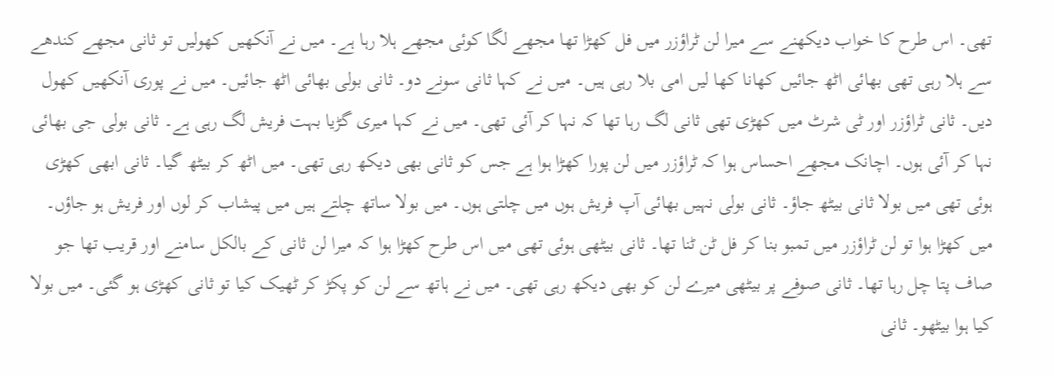تھی۔ اس طرح کا خواب دیکھنے سے میرا لن ٹراؤزر میں فل کھڑا تھا مجھے لگا کوئی مجھے ہلا رہا ہے۔ میں نے آنکھیں کھولیں تو ثانی مجھے کندھے سے ہلا رہی تھی بھائی اٹھ جائیں کھانا کھا لیں امی بلا رہی ہیں۔ میں نے کہا ثانی سونے دو۔ ثانی بولی بھائی اٹھ جائیں۔ میں نے پوری آنکھیں کھول دیں۔ ثانی ٹراؤزر اور ٹی شرٹ میں کھڑی تھی ثانی لگ رہا تھا کہ نہا کر آئی تھی۔ میں نے کہا میری گڑیا بہت فریش لگ رہی ہے۔ ثانی بولی جی بھائی نہا کر آئی ہوں۔ اچانک مجھے احساس ہوا کہ ٹراؤزر میں لن پورا کھڑا ہوا ہے جس کو ثانی بھی دیکھ رہی تھی۔ میں اٹھ کر بیٹھ گیا۔ ثانی ابھی کھڑی ہوئی تھی میں بولا ثانی بیٹھ جاؤ۔ ثانی بولی نہیں بھائی آپ فریش ہوں میں چلتی ہوں۔ میں بولا ساتھ چلتے ہیں میں پیشاب کر لوں اور فریش ہو جاؤں۔ میں کھڑا ہوا تو لن ٹراؤزر میں تمبو بنا کر فل ٹن ٹنا تھا۔ ثانی بیٹھی ہوئی تھی میں اس طرح کھڑا ہوا کہ میرا لن ثانی کے بالکل سامنے اور قریب تھا جو صاف پتا چل رہا تھا۔ ثانی صوفے پر بیٹھی میرے لن کو بھی دیکھ رہی تھی۔ میں نے ہاتھ سے لن کو پکڑ کر ٹھیک کیا تو ثانی کھڑی ہو گئی۔ میں بولا کیا ہوا بیٹھو۔ ثانی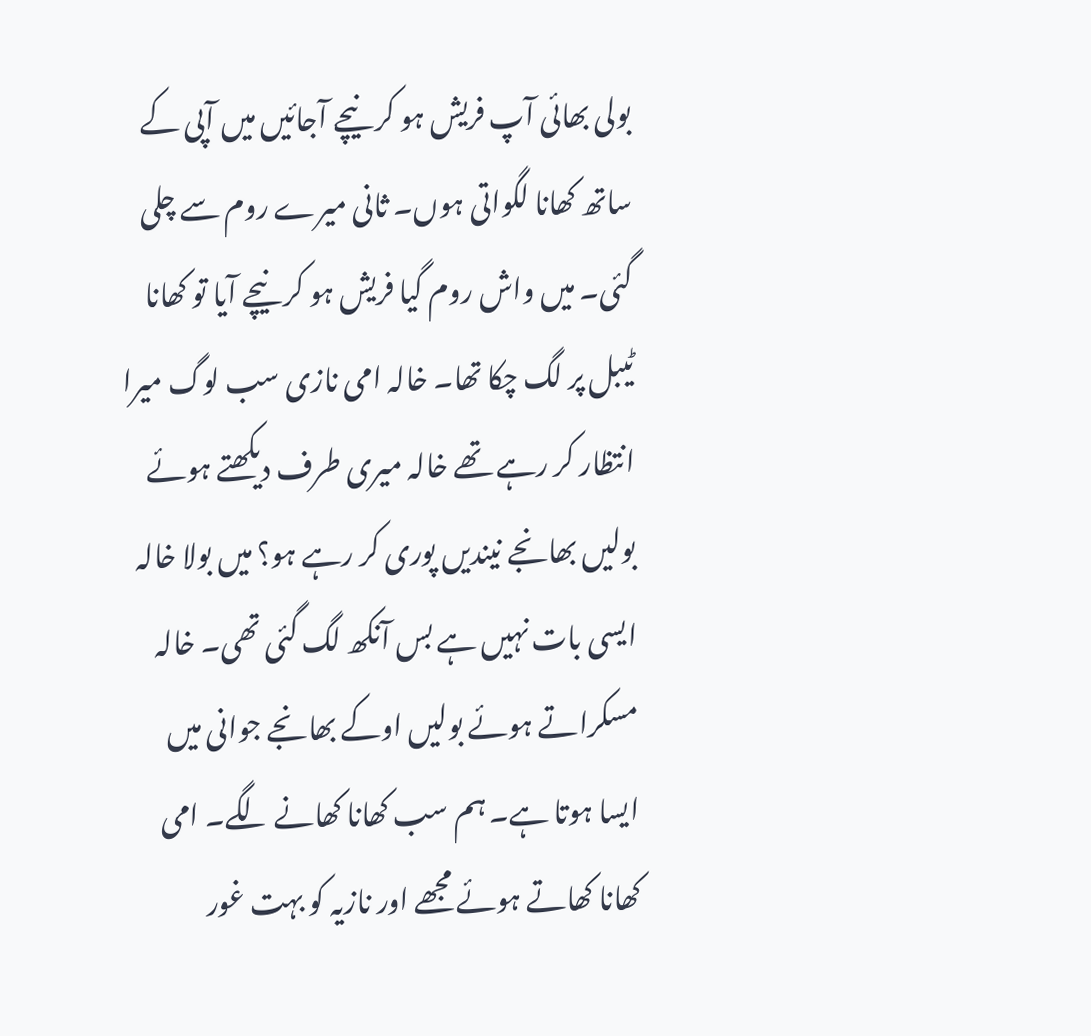بولی بھائی آپ فریش ہو کر نیچے آجائیں میں آپی کے ساتھ کھانا لگواتی ہوں۔ ثانی میرے روم سے چلی گئی۔ میں واش روم گیا فریش ہو کر نیچے آیا تو کھانا ٹیبل پر لگ چکا تھا۔ خالہ امی نازی سب لوگ میرا انتظار کر رہے تھے خالہ میری طرف دیکھتے ہوئے بولیں بھانجے نیندیں پوری کر رہے ہو؟ میں بولا خالہ ایسی بات نہیں ہے بس آنکھ لگ گئی تھی۔ خالہ مسکراتے ہوئے بولیں اوکے بھانجے جوانی میں ایسا ہوتا ہے۔ ہم سب کھانا کھانے لگے۔ امی کھانا کھاتے ہوئے مجھے اور نازیہ کو بہت غور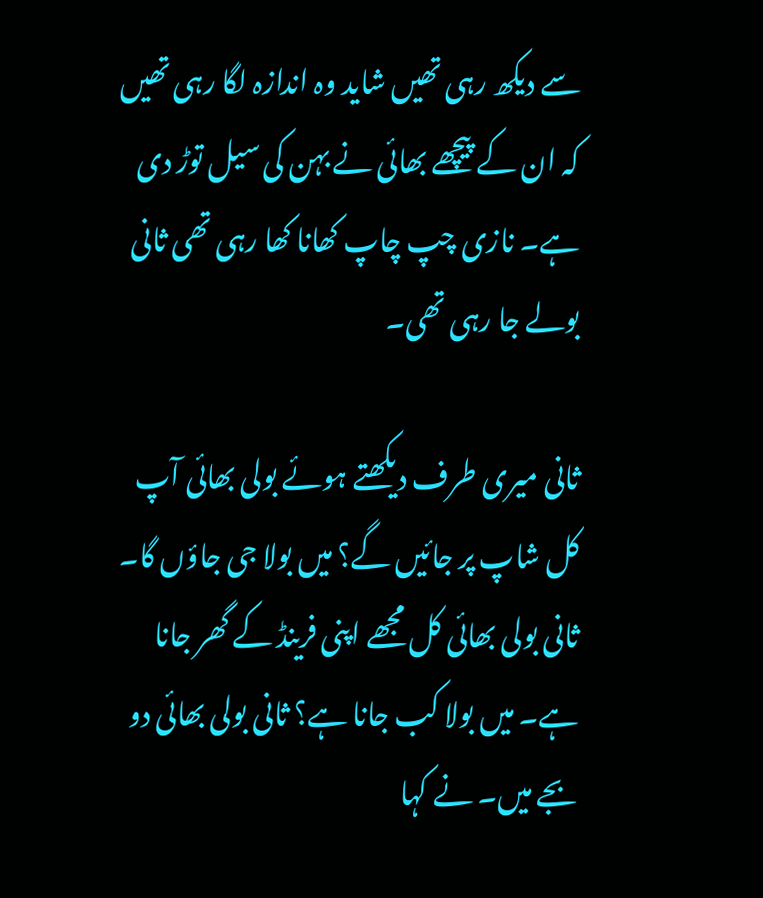سے دیکھ رہی تھیں شاید وہ اندازہ لگا رہی تھیں کہ ان کے پیچھے بھائی نے بہن کی سیل توڑ دی ہے۔ نازی چپ چاپ کھانا کھا رہی تھی ثانی بولے جا رہی تھی۔

ثانی میری طرف دیکھتے ہوئے بولی بھائی آپ کل شاپ پر جائیں گے؟ میں بولا جی جاؤں گا۔ ثانی بولی بھائی کل مجھے اپنی فرینڈ کے گھر جانا ہے۔ میں بولا کب جانا ہے؟ ثانی بولی بھائی دو بجے میں۔ نے کہا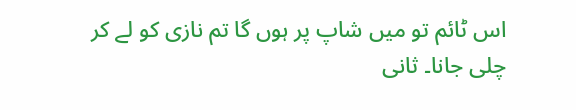اس ٹائم تو میں شاپ پر ہوں گا تم نازی کو لے کر چلی جانا۔ ثانی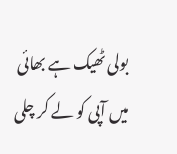بولی ٹھیک ہے بھائی میں آپی کو لے کر چلی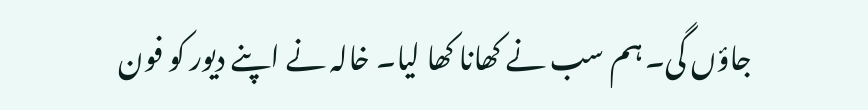جاؤں گی۔ ہم سب نے کھانا کھا لیا۔ خالہ نے اپنے دیور کو فون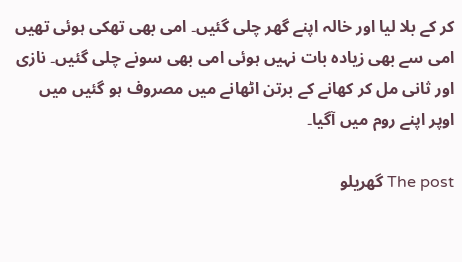کر کے بلا لیا اور خالہ اپنے گھر چلی گئیں۔ امی بھی تھکی ہوئی تھیں امی سے بھی زیادہ بات نہیں ہوئی امی بھی سونے چلی گئیں۔ نازی اور ثانی مل کر کھانے کے برتن اٹھانے میں مصروف ہو گئیں میں اوپر اپنے روم میں آگیا۔

The post گھریلو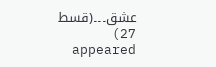عشق۔۔۔(قسط 27) appeared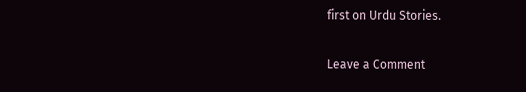first on Urdu Stories.

Leave a Comment